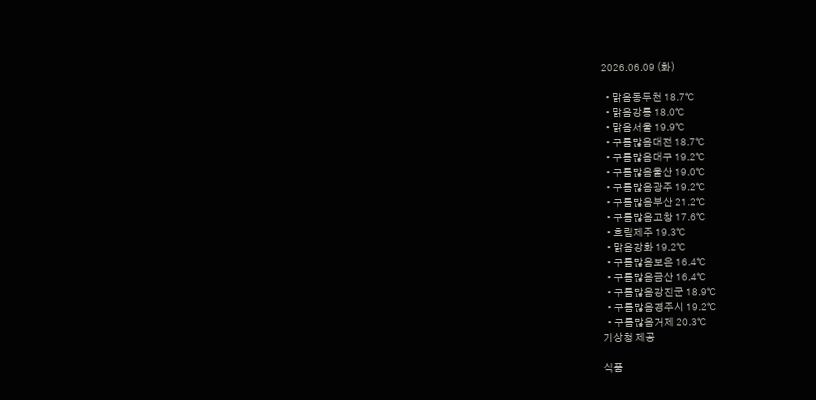2026.06.09 (화)

  • 맑음동두천 18.7℃
  • 맑음강릉 18.0℃
  • 맑음서울 19.9℃
  • 구름많음대전 18.7℃
  • 구름많음대구 19.2℃
  • 구름많음울산 19.0℃
  • 구름많음광주 19.2℃
  • 구름많음부산 21.2℃
  • 구름많음고창 17.6℃
  • 흐림제주 19.3℃
  • 맑음강화 19.2℃
  • 구름많음보은 16.4℃
  • 구름많음금산 16.4℃
  • 구름많음강진군 18.9℃
  • 구름많음경주시 19.2℃
  • 구름많음거제 20.3℃
기상청 제공

식품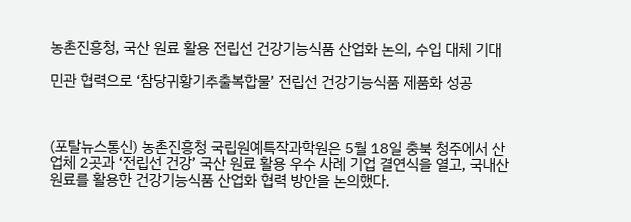농촌진흥청, 국산 원료 활용 전립선 건강기능식품 산업화 논의, 수입 대체 기대

민관 협력으로 ‘참당귀황기추출복합물’ 전립선 건강기능식품 제품화 성공



(포탈뉴스통신) 농촌진흥청 국립원예특작과학원은 5월 18일 충북 청주에서 산업체 2곳과 ‘전립선 건강’ 국산 원료 활용 우수 사례 기업 결연식을 열고, 국내산 원료를 활용한 건강기능식품 산업화 협력 방안을 논의했다.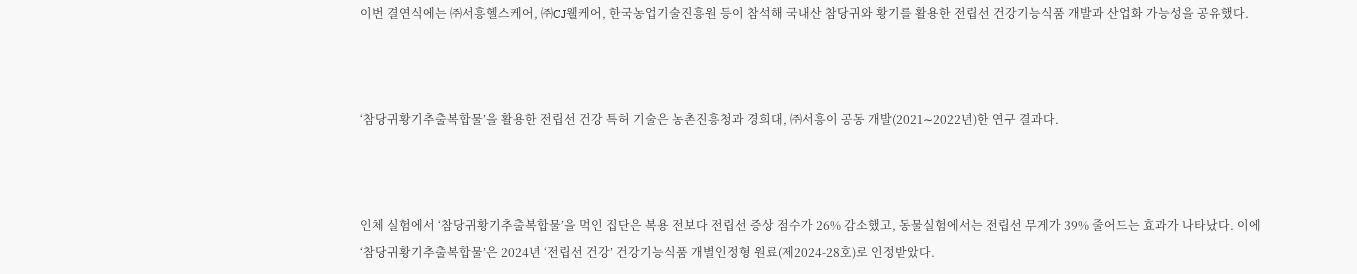이번 결연식에는 ㈜서흥헬스케어, ㈜CJ웰케어, 한국농업기술진흥원 등이 참석해 국내산 참당귀와 황기를 활용한 전립선 건강기능식품 개발과 산업화 가능성을 공유했다.



‘참당귀황기추출복합물’을 활용한 전립선 건강 특허 기술은 농촌진흥청과 경희대, ㈜서흥이 공동 개발(2021∼2022년)한 연구 결과다.



인체 실험에서 ‘참당귀황기추출복합물’을 먹인 집단은 복용 전보다 전립선 증상 점수가 26% 감소했고, 동물실험에서는 전립선 무게가 39% 줄어드는 효과가 나타났다. 이에 ‘참당귀황기추출복합물’은 2024년 ‘전립선 건강’ 건강기능식품 개별인정형 원료(제2024-28호)로 인정받았다.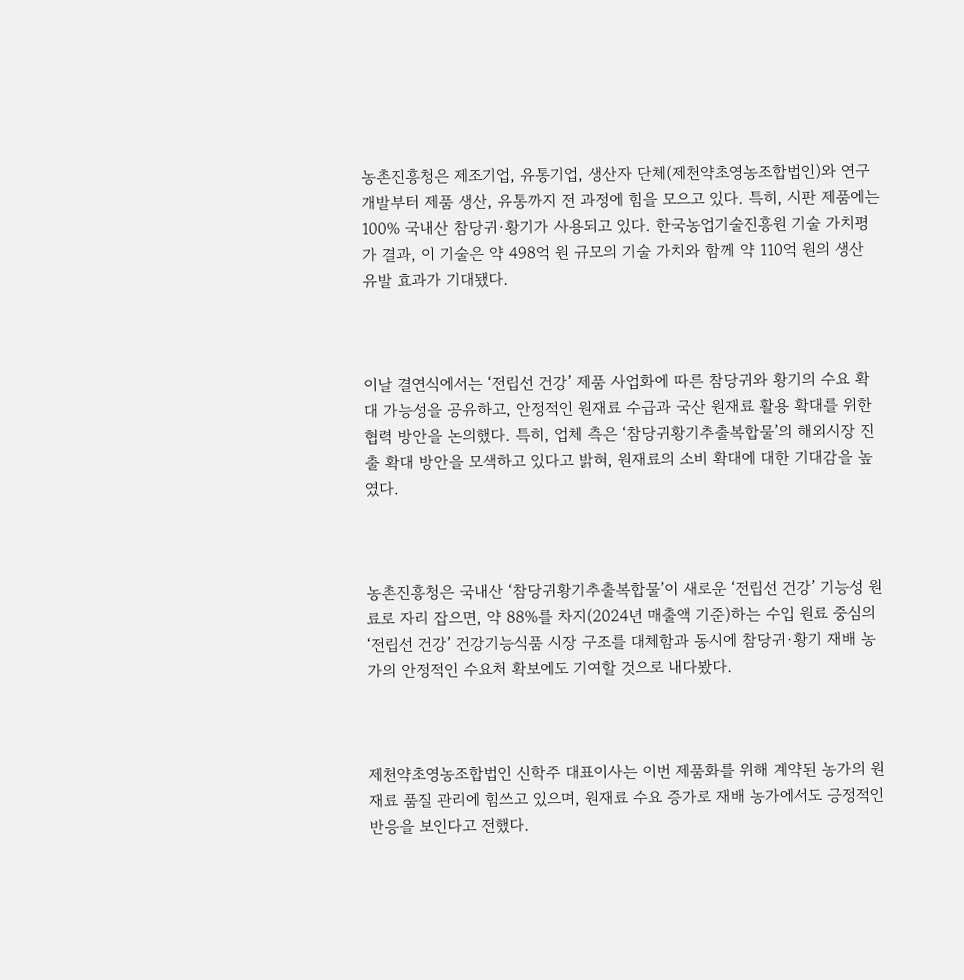농촌진흥청은 제조기업, 유통기업, 생산자 단체(제천약초영농조합법인)와 연구 개발부터 제품 생산, 유통까지 전 과정에 힘을 모으고 있다. 특히, 시판 제품에는 100% 국내산 참당귀·황기가 사용되고 있다. 한국농업기술진흥원 기술 가치평가 결과, 이 기술은 약 498억 원 규모의 기술 가치와 함께 약 110억 원의 생산 유발 효과가 기대됐다.



이날 결연식에서는 ‘전립선 건강’ 제품 사업화에 따른 참당귀와 황기의 수요 확대 가능성을 공유하고, 안정적인 원재료 수급과 국산 원재료 활용 확대를 위한 협력 방안을 논의했다. 특히, 업체 측은 ‘참당귀황기추출복합물’의 해외시장 진출 확대 방안을 모색하고 있다고 밝혀, 원재료의 소비 확대에 대한 기대감을 높였다.



농촌진흥청은 국내산 ‘참당귀황기추출복합물’이 새로운 ‘전립선 건강’ 기능성 원료로 자리 잡으면, 약 88%를 차지(2024년 매출액 기준)하는 수입 원료 중심의 ‘전립선 건강’ 건강기능식품 시장 구조를 대체함과 동시에 참당귀·황기 재배 농가의 안정적인 수요처 확보에도 기여할 것으로 내다봤다.



제천약초영농조합법인 신학주 대표이사는 이번 제품화를 위해 계약된 농가의 원재료 품질 관리에 힘쓰고 있으며, 원재료 수요 증가로 재배 농가에서도 긍정적인 반응을 보인다고 전했다.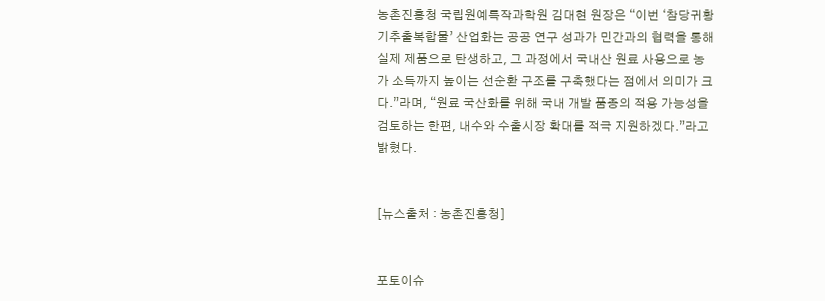농촌진흥청 국립원예특작과학원 김대현 원장은 “이번 ‘참당귀황기추출복합물’ 산업화는 공공 연구 성과가 민간과의 협력을 통해 실제 제품으로 탄생하고, 그 과정에서 국내산 원료 사용으로 농가 소득까지 높이는 선순환 구조를 구축했다는 점에서 의미가 크다.”라며, “원료 국산화를 위해 국내 개발 품종의 적용 가능성을 검토하는 한편, 내수와 수출시장 확대를 적극 지원하겠다.”라고 밝혔다.


[뉴스출처 : 농촌진흥청]


포토이슈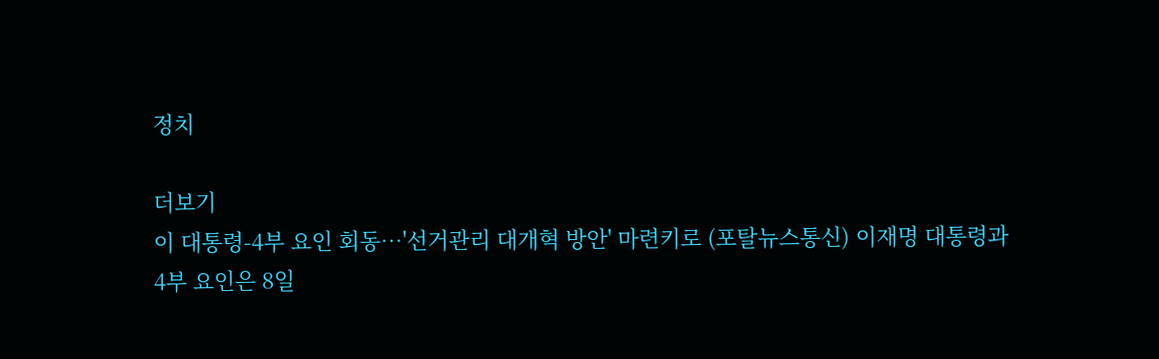정치

더보기
이 대통령-4부 요인 회동…'선거관리 대개혁 방안' 마련키로 (포탈뉴스통신) 이재명 대통령과 4부 요인은 8일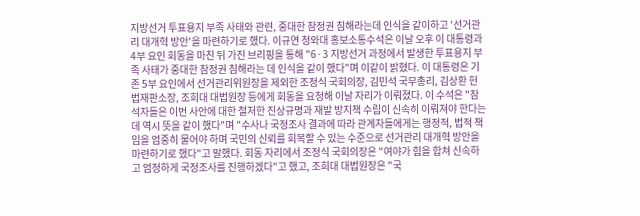지방선거 투표용지 부족 사태와 관련, 중대한 참정권 침해라는데 인식을 같이하고 '선거관리 대개혁 방안'을 마련하기로 했다. 이규연 청와대 홍보소통수석은 이날 오후 이 대통령과 4부 요인 회동을 마친 뒤 가진 브리핑을 통해 "6·3 지방선거 과정에서 발생한 투표용지 부족 사태가 중대한 참정권 침해라는 데 인식을 같이 했다"며 이같이 밝혔다. 이 대통령은 기존 5부 요인에서 선거관리위원장을 제외한 조정식 국회의장, 김민석 국무총리, 김상환 헌법재판소장, 조희대 대법원장 등에게 회동을 요청해 이날 자리가 이뤄졌다. 이 수석은 "참석자들은 이번 사안에 대한 철저한 진상규명과 재발 방지책 수립이 신속히 이뤄져야 한다는 데 역시 뜻을 같이 했다"며 "수사나 국정조사 결과에 따라 관계자들에게는 행정적, 법적 책임을 엄중히 물어야 하며 국민의 신뢰를 회복할 수 있는 수준으로 선거관리 대개혁 방안을 마련하기로 했다"고 말했다. 회동 자리에서 조정식 국회의장은 "여야가 힘을 합쳐 신속하고 엄정하게 국정조사를 진행하겠다"고 했고, 조희대 대법원장은 "국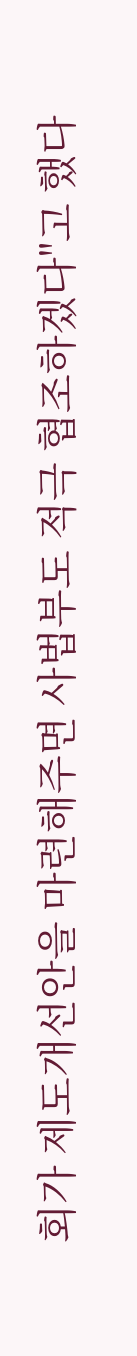회가 제도개선안을 마련해주면 사법부도 적극 협조하겠다"고 했다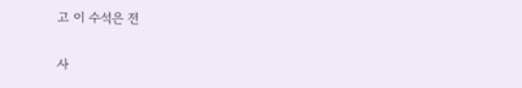고 이 수석은 전

사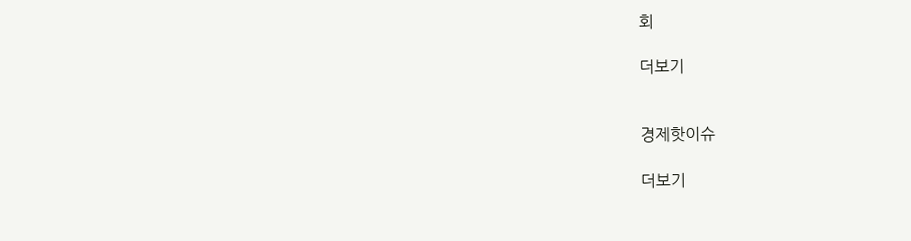회

더보기


경제핫이슈

더보기